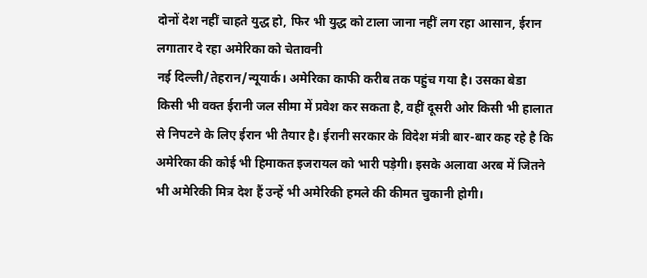दोनों देश नहीं चाहते युद्ध हो, फिर भी युद्ध को टाला जाना नहीं लग रहा आसान, ईरान लगातार दे रहा अमेरिका को चेतावनी
नई दिल्ली/तेहरान/न्यूयार्क। अमेरिका काफी करीब तक पहुंच गया है। उसका बेडा किसी भी वक्त ईरानी जल सीमा में प्रवेश कर सकता है, वहीं दूसरी ओर किसी भी हालात से निपटने के लिए ईरान भी तैयार है। ईरानी सरकार के विदेश मंत्री बार-बार कह रहे है कि अमेरिका की कोई भी हिमाकत इजरायल को भारी पड़ेगी। इसके अलावा अरब में जितने भी अमेरिकी मित्र देश हैं उन्हें भी अमेरिकी हमले की कीमत चुकानी होगी।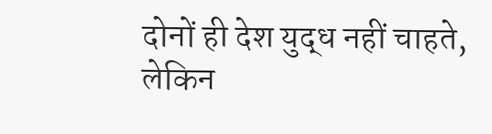दोनों ही देश युद्ध नहीं चाहते, लेकिन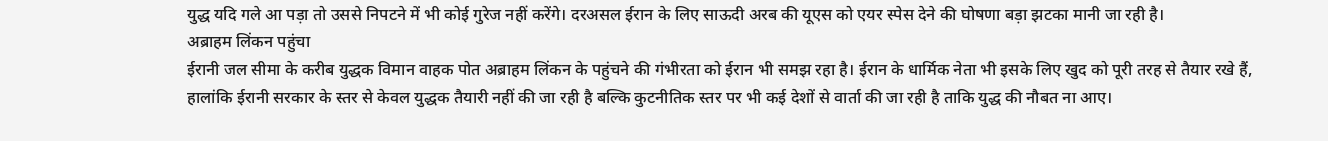युद्ध यदि गले आ पड़ा तो उससे निपटने में भी कोई गुरेज नहीं करेंगे। दरअसल ईरान के लिए साऊदी अरब की यूएस को एयर स्पेस देने की घोषणा बड़ा झटका मानी जा रही है।
अब्राहम लिंकन पहुंचा
ईरानी जल सीमा के करीब युद्धक विमान वाहक पोत अब्राहम लिंकन के पहुंचने की गंभीरता को ईरान भी समझ रहा है। ईरान के धार्मिक नेता भी इसके लिए खुद को पूरी तरह से तैयार रखे हैं, हालांकि ईरानी सरकार के स्तर से केवल युद्धक तैयारी नहीं की जा रही है बल्कि कुटनीतिक स्तर पर भी कई देशों से वार्ता की जा रही है ताकि युद्ध की नौबत ना आए।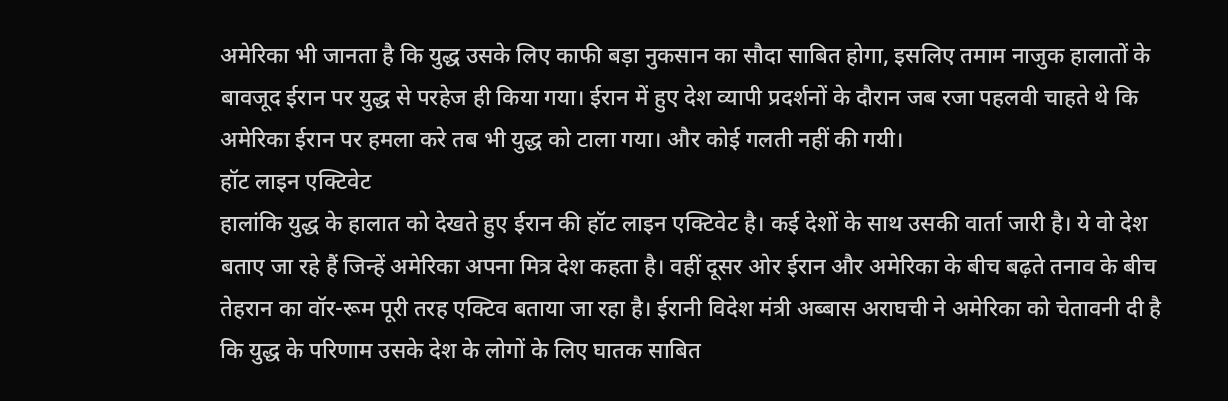अमेरिका भी जानता है कि युद्ध उसके लिए काफी बड़ा नुकसान का सौदा साबित होगा, इसलिए तमाम नाजुक हालातों के बावजूद ईरान पर युद्ध से परहेज ही किया गया। ईरान में हुए देश व्यापी प्रदर्शनों के दौरान जब रजा पहलवी चाहते थे कि अमेरिका ईरान पर हमला करे तब भी युद्ध को टाला गया। और कोई गलती नहीं की गयी।
हॉट लाइन एक्टिवेट
हालांकि युद्ध के हालात को देखते हुए ईरान की हॉट लाइन एक्टिवेट है। कई देशों के साथ उसकी वार्ता जारी है। ये वो देश बताए जा रहे हैं जिन्हें अमेरिका अपना मित्र देश कहता है। वहीं दूसर ओर ईरान और अमेरिका के बीच बढ़ते तनाव के बीच तेहरान का वॉर-रूम पूरी तरह एक्टिव बताया जा रहा है। ईरानी विदेश मंत्री अब्बास अराघची ने अमेरिका को चेतावनी दी है कि युद्ध के परिणाम उसके देश के लोगों के लिए घातक साबित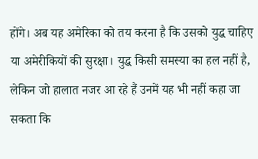होंगे। अब यह अमेरिका को तय करना है कि उसको युद्ध चाहिए या अमेरीकियों की सुरक्षा। युद्ध किसी समस्या का हल नहीं है, लेकिन जो हालात नजर आ रहे हैं उनमें यह भी नहीं कहा जा सकता कि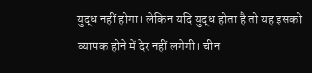युद्ध नहीं होगा। लेकिन यदि युद्ध होता है तो यह इसको व्यापक होने में देर नहीं लगेगी। चीन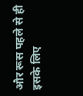और रूस पहले से ही इसके लिए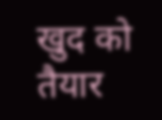खुद को तैयार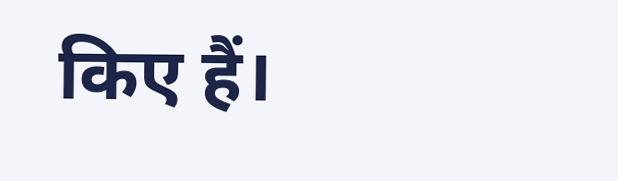किए हैं।